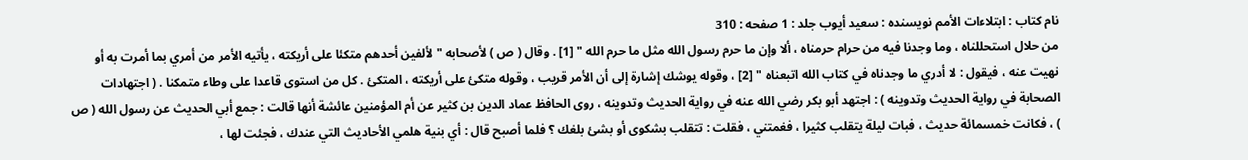نام کتاب : ابتلاءات الأمم نویسنده : سعيد أيوب جلد : 1 صفحه : 310
من حلال استحللناه ، وما وجدنا فيه من حرام حرمناه ، ألا وإن ما حرم رسول الله مثل ما حرم الله " [1] . وقال ( ص ) لأصحابه " لألفين أحدهم متكئا على أريكته ، يأتيه الأمر من أمري بما أمرت به أو نهيت عنه ، فيقول : لا أدري ما وجدناه في كتاب الله اتبعناه " [2] ، وقوله يوشك إشارة إلى أن الأمر قريب ، وقوله متكئ على أريكته ، المتكئ . كل من استوى قاعدا على وطاء متمكنا . ( اجتهادات الصحابة في رواية الحديث وتدوينه ) : اجتهد أبو بكر رضي الله عنه في رواية الحديث وتدوينه ، روى الحافظ عماد الدين بن كثير عن أم المؤمنين عائشة أنها قالت : جمع أبي الحديث عن رسول الله ( ص ) ، فكانت خمسمائة حديث ، فبات ليلة يتقلب كثيرا ، فغمتني ، فقلت : تتقلب بشكوى أو بشئ بلغك ؟ فلما أصبح قال : أي بنية هلمي الأحاديث التي عندك ، فجئت لها ،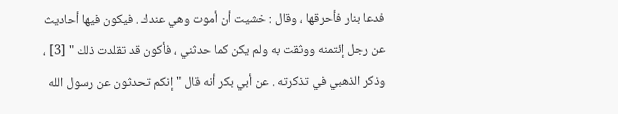فدعا بنار فأحرقها ، وقال : خشيت أن أموت وهي عندك . فيكون فيها أحاديث عن رجل إئتمنه ووثقت به ولم يكن كما حدثني ، فأكون قد تقلدت ذلك " [3] ، وذكر الذهبي في تذكرته . عن أبي بكر أنه قال " إنكم تحدثون عن رسول الله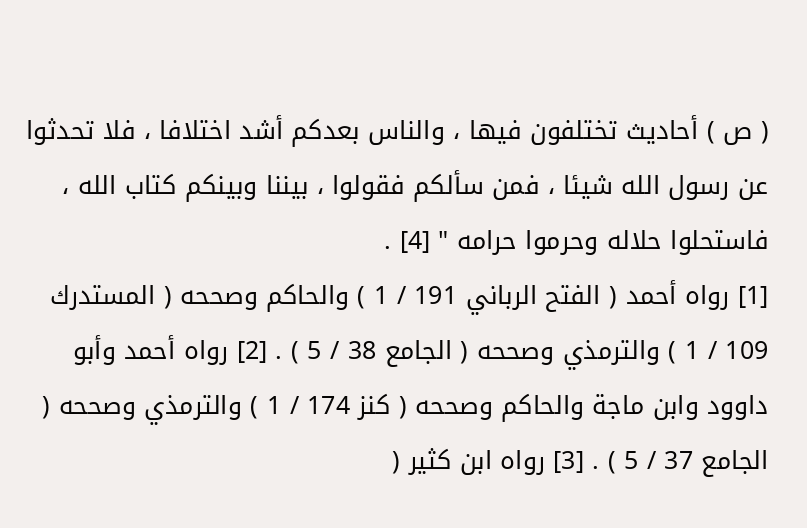( ص ) أحاديث تختلفون فيها ، والناس بعدكم أشد اختلافا ، فلا تحدثوا عن رسول الله شيئا ، فمن سألكم فقولوا ، بيننا وبينكم كتاب الله ، فاستحلوا حلاله وحرموا حرامه " [4] .
[1] رواه أحمد ( الفتح الرباني 191 / 1 ) والحاكم وصححه ( المستدرك 109 / 1 ) والترمذي وصححه ( الجامع 38 / 5 ) . [2] رواه أحمد وأبو داوود وابن ماجة والحاكم وصححه ( كنز 174 / 1 ) والترمذي وصححه ( الجامع 37 / 5 ) . [3] رواه ابن كثير (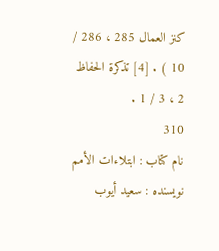كنز العمال 285 ، 286 / 10 ) . [4] تذكرة الحفاظ 2 ، 3 / 1 .
310
نام کتاب : ابتلاءات الأمم نویسنده : سعيد أيوب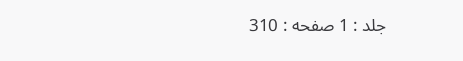جلد : 1 صفحه : 310